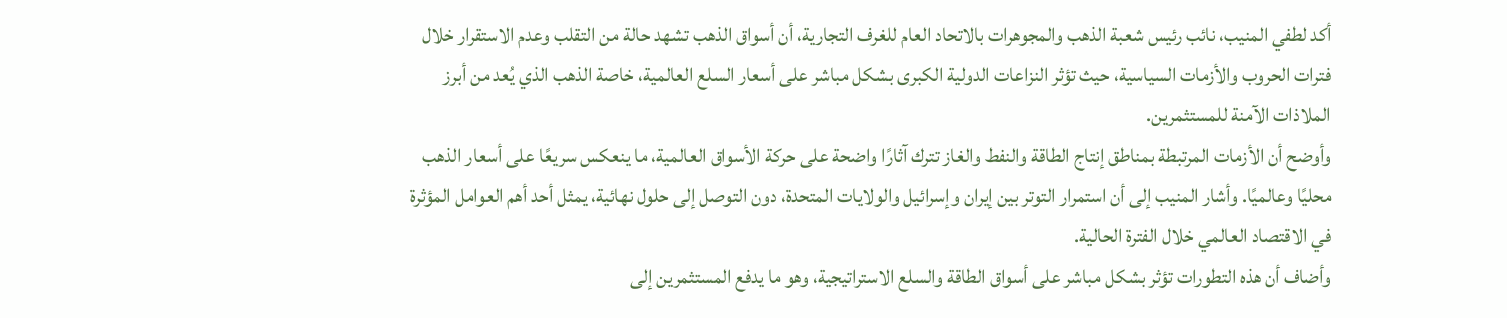أكد لطفي المنيب، نائب رئيس شعبة الذهب والمجوهرات بالاتحاد العام للغرف التجارية، أن أسواق الذهب تشهد حالة من التقلب وعدم الاستقرار خلال فترات الحروب والأزمات السياسية، حيث تؤثر النزاعات الدولية الكبرى بشكل مباشر على أسعار السلع العالمية، خاصة الذهب الذي يُعد من أبرز الملاذات الآمنة للمستثمرين.
وأوضح أن الأزمات المرتبطة بمناطق إنتاج الطاقة والنفط والغاز تترك آثارًا واضحة على حركة الأسواق العالمية، ما ينعكس سريعًا على أسعار الذهب محليًا وعالميًا. وأشار المنيب إلى أن استمرار التوتر بين إيران وإسرائيل والولايات المتحدة، دون التوصل إلى حلول نهائية، يمثل أحد أهم العوامل المؤثرة في الاقتصاد العالمي خلال الفترة الحالية.
وأضاف أن هذه التطورات تؤثر بشكل مباشر على أسواق الطاقة والسلع الاستراتيجية، وهو ما يدفع المستثمرين إلى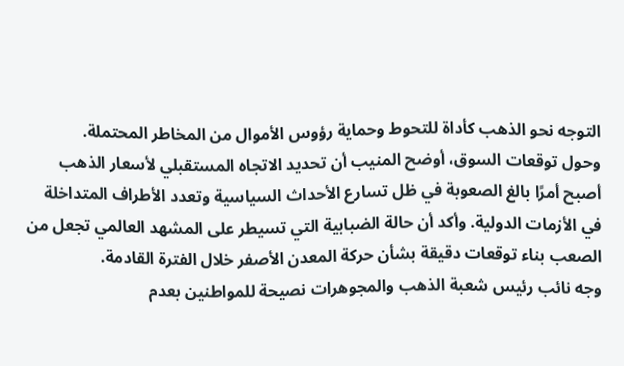التوجه نحو الذهب كأداة للتحوط وحماية رؤوس الأموال من المخاطر المحتملة.
وحول توقعات السوق، أوضح المنيب أن تحديد الاتجاه المستقبلي لأسعار الذهب أصبح أمرًا بالغ الصعوبة في ظل تسارع الأحداث السياسية وتعدد الأطراف المتداخلة في الأزمات الدولية. وأكد أن حالة الضبابية التي تسيطر على المشهد العالمي تجعل من الصعب بناء توقعات دقيقة بشأن حركة المعدن الأصفر خلال الفترة القادمة.
وجه نائب رئيس شعبة الذهب والمجوهرات نصيحة للمواطنين بعدم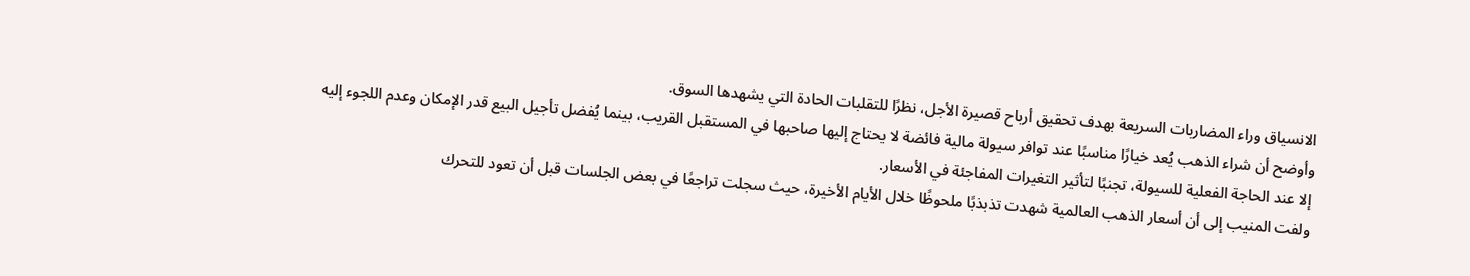الانسياق وراء المضاربات السريعة بهدف تحقيق أرباح قصيرة الأجل، نظرًا للتقلبات الحادة التي يشهدها السوق.
وأوضح أن شراء الذهب يُعد خيارًا مناسبًا عند توافر سيولة مالية فائضة لا يحتاج إليها صاحبها في المستقبل القريب، بينما يُفضل تأجيل البيع قدر الإمكان وعدم اللجوء إليه إلا عند الحاجة الفعلية للسيولة، تجنبًا لتأثير التغيرات المفاجئة في الأسعار.
ولفت المنيب إلى أن أسعار الذهب العالمية شهدت تذبذبًا ملحوظًا خلال الأيام الأخيرة، حيث سجلت تراجعًا في بعض الجلسات قبل أن تعود للتحرك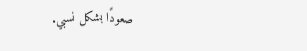صعودًا بشكل نسبي.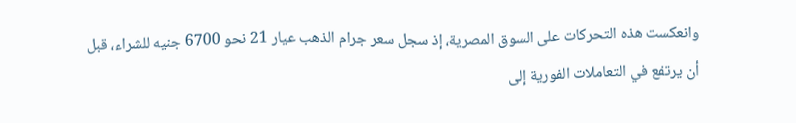وانعكست هذه التحركات على السوق المصرية، إذ سجل سعر جرام الذهب عيار 21 نحو 6700 جنيه للشراء، قبل أن يرتفع في التعاملات الفورية إلى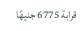قرابة 6775 جنيهًا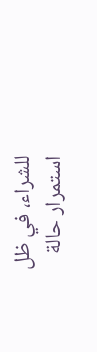للشراء، في ظل استمرار حالة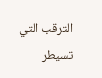الترقب التي تسيطر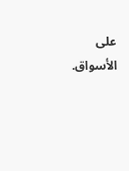على الأسواق.